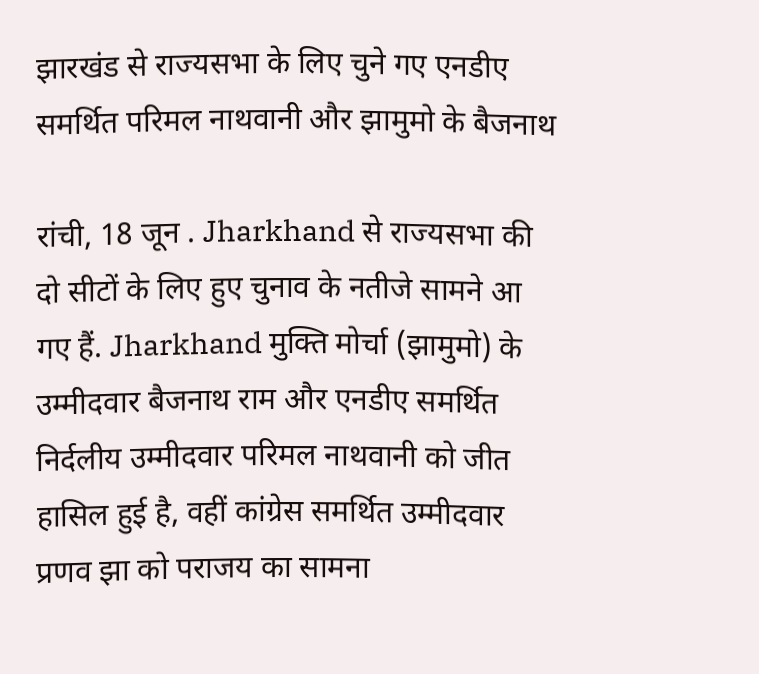झारखंड से राज्यसभा के लिए चुने गए एनडीए समर्थित परिमल नाथवानी और झामुमो के बैजनाथ

रांची, 18 जून . Jharkhand से राज्यसभा की दो सीटों के लिए हुए चुनाव के नतीजे सामने आ गए हैं. Jharkhand मुक्ति मोर्चा (झामुमो) के उम्मीदवार बैजनाथ राम और एनडीए समर्थित निर्दलीय उम्मीदवार परिमल नाथवानी को जीत हासिल हुई है, वहीं कांग्रेस समर्थित उम्मीदवार प्रणव झा को पराजय का सामना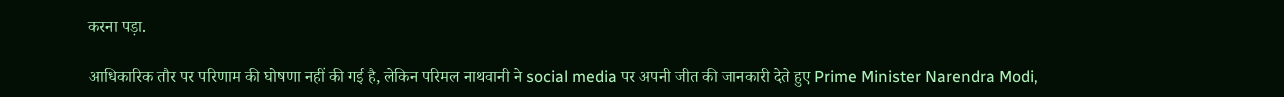करना पड़ा.

आधिकारिक तौर पर परिणाम की घोषणा नहीं की गई है, लेकिन परिमल नाथवानी ने social media पर अपनी जीत की जानकारी देते हुए Prime Minister Narendra Modi,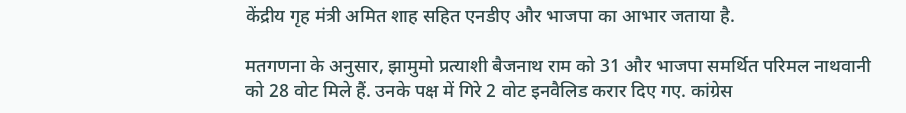केंद्रीय गृह मंत्री अमित शाह सहित एनडीए और भाजपा का आभार जताया है.

मतगणना के अनुसार, झामुमो प्रत्याशी बैजनाथ राम को 31 और भाजपा समर्थित परिमल नाथवानी को 28 वोट मिले हैं. उनके पक्ष में गिरे 2 वोट इनवैलिड करार दिए गए. कांग्रेस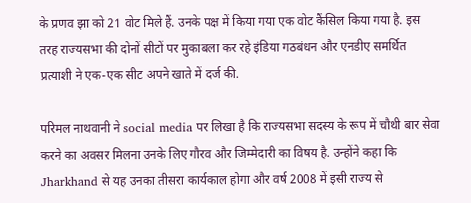के प्रणव झा को 21 वोट मिले हैं. उनके पक्ष में किया गया एक वोट कैंसिल किया गया है. इस तरह राज्यसभा की दोनों सीटों पर मुकाबला कर रहे इंडिया गठबंधन और एनडीए समर्थित प्रत्याशी ने एक-एक सीट अपने खाते में दर्ज की.

परिमल नाथवानी ने social media पर लिखा है कि राज्यसभा सदस्य के रूप में चौथी बार सेवा करने का अवसर मिलना उनके लिए गौरव और जिम्मेदारी का विषय है. उन्होंने कहा कि Jharkhand से यह उनका तीसरा कार्यकाल होगा और वर्ष 2008 में इसी राज्य से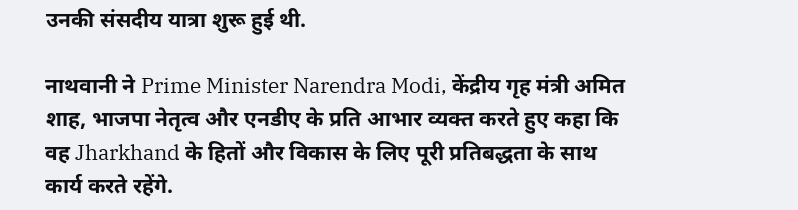उनकी संसदीय यात्रा शुरू हुई थी.

नाथवानी ने Prime Minister Narendra Modi, केंद्रीय गृह मंत्री अमित शाह, भाजपा नेतृत्व और एनडीए के प्रति आभार व्यक्त करते हुए कहा कि वह Jharkhand के हितों और विकास के लिए पूरी प्रतिबद्धता के साथ कार्य करते रहेंगे.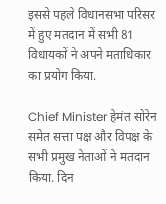इससे पहले विधानसभा परिसर में हुए मतदान में सभी 81 विधायकों ने अपने मताधिकार का प्रयोग किया.

Chief Minister हेमंत सोरेन समेत सत्ता पक्ष और विपक्ष के सभी प्रमुख नेताओं ने मतदान किया. दिन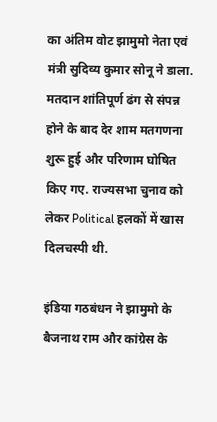का अंतिम वोट झामुमो नेता एवं मंत्री सुदिव्य कुमार सोनू ने डाला. मतदान शांतिपूर्ण ढंग से संपन्न होने के बाद देर शाम मतगणना शुरू हुई और परिणाम घोषित किए गए. राज्यसभा चुनाव को लेकर Political हलकों में खास दिलचस्पी थी.

इंडिया गठबंधन ने झामुमो के बैजनाथ राम और कांग्रेस के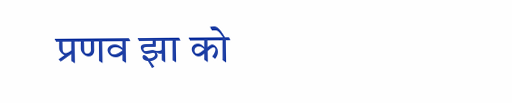प्रणव झा को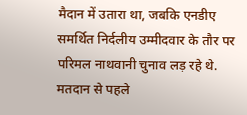मैदान में उतारा था, जबकि एनडीए समर्थित निर्दलीय उम्मीदवार के तौर पर परिमल नाथवानी चुनाव लड़ रहे थे. मतदान से पहले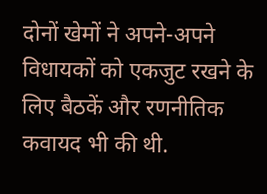दोनों खेमों ने अपने-अपने विधायकों को एकजुट रखने के लिए बैठकें और रणनीतिक कवायद भी की थी.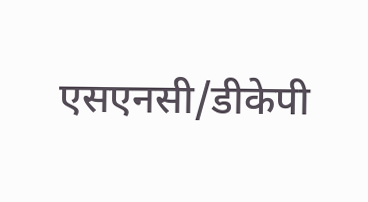एसएनसी/डीकेपी